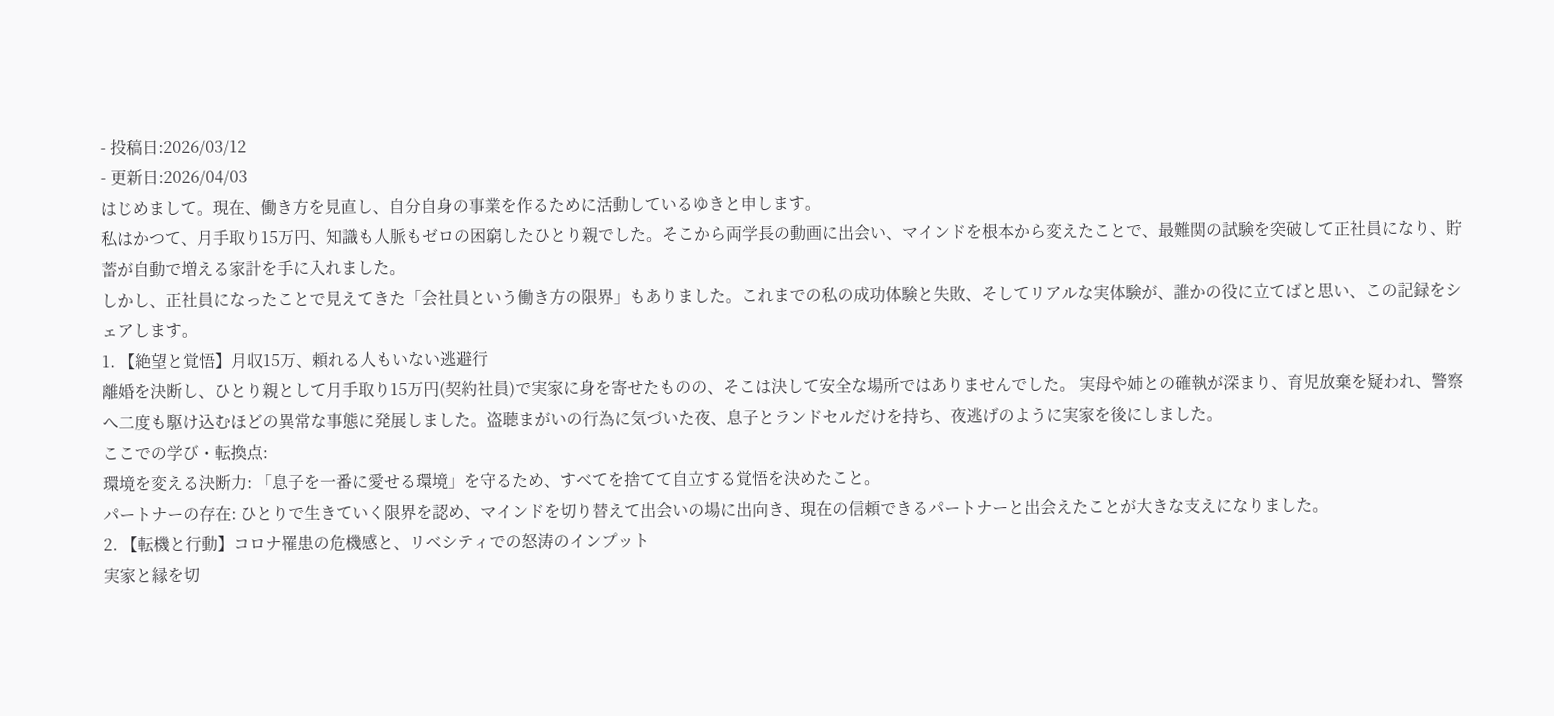- 投稿日:2026/03/12
- 更新日:2026/04/03
はじめまして。現在、働き方を見直し、自分自身の事業を作るために活動しているゆきと申します。
私はかつて、月手取り15万円、知識も人脈もゼロの困窮したひとり親でした。そこから両学長の動画に出会い、マインドを根本から変えたことで、最難関の試験を突破して正社員になり、貯蓄が自動で増える家計を手に入れました。
しかし、正社員になったことで見えてきた「会社員という働き方の限界」もありました。これまでの私の成功体験と失敗、そしてリアルな実体験が、誰かの役に立てばと思い、この記録をシェアします。
1. 【絶望と覚悟】月収15万、頼れる人もいない逃避行
離婚を決断し、ひとり親として月手取り15万円(契約社員)で実家に身を寄せたものの、そこは決して安全な場所ではありませんでした。 実母や姉との確執が深まり、育児放棄を疑われ、警察へ二度も駆け込むほどの異常な事態に発展しました。盗聴まがいの行為に気づいた夜、息子とランドセルだけを持ち、夜逃げのように実家を後にしました。
ここでの学び・転換点:
環境を変える決断力: 「息子を一番に愛せる環境」を守るため、すべてを捨てて自立する覚悟を決めたこと。
パートナーの存在: ひとりで生きていく限界を認め、マインドを切り替えて出会いの場に出向き、現在の信頼できるパートナーと出会えたことが大きな支えになりました。
2. 【転機と行動】コロナ罹患の危機感と、リベシティでの怒涛のインプット
実家と縁を切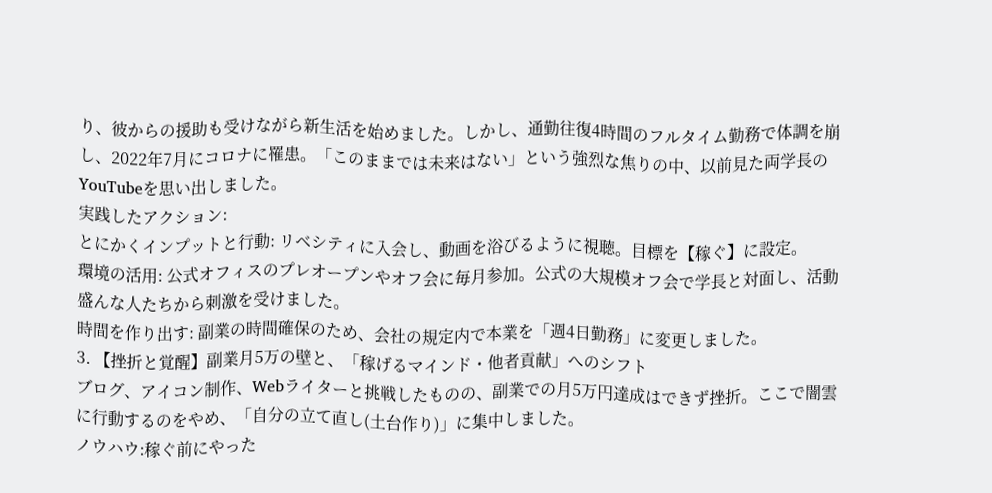り、彼からの援助も受けながら新生活を始めました。しかし、通勤往復4時間のフルタイム勤務で体調を崩し、2022年7月にコロナに罹患。「このままでは未来はない」という強烈な焦りの中、以前見た両学長のYouTubeを思い出しました。
実践したアクション:
とにかくインプットと行動: リベシティに入会し、動画を浴びるように視聴。目標を【稼ぐ】に設定。
環境の活用: 公式オフィスのプレオープンやオフ会に毎月参加。公式の大規模オフ会で学長と対面し、活動盛んな人たちから刺激を受けました。
時間を作り出す: 副業の時間確保のため、会社の規定内で本業を「週4日勤務」に変更しました。
3. 【挫折と覚醒】副業月5万の壁と、「稼げるマインド・他者貢献」へのシフト
ブログ、アイコン制作、Webライターと挑戦したものの、副業での月5万円達成はできず挫折。ここで闇雲に行動するのをやめ、「自分の立て直し(土台作り)」に集中しました。
ノウハウ:稼ぐ前にやった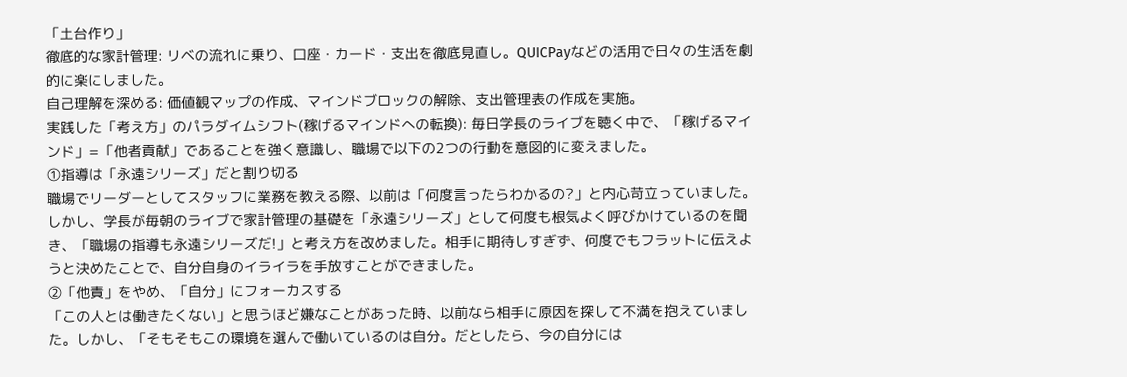「土台作り」
徹底的な家計管理: リベの流れに乗り、口座・カード・支出を徹底見直し。QUICPayなどの活用で日々の生活を劇的に楽にしました。
自己理解を深める: 価値観マップの作成、マインドブロックの解除、支出管理表の作成を実施。
実践した「考え方」のパラダイムシフト(稼げるマインドへの転換): 毎日学長のライブを聴く中で、「稼げるマインド」=「他者貢献」であることを強く意識し、職場で以下の2つの行動を意図的に変えました。
①指導は「永遠シリーズ」だと割り切る
職場でリーダーとしてスタッフに業務を教える際、以前は「何度言ったらわかるの?」と内心苛立っていました。しかし、学長が毎朝のライブで家計管理の基礎を「永遠シリーズ」として何度も根気よく呼びかけているのを聞き、「職場の指導も永遠シリーズだ!」と考え方を改めました。相手に期待しすぎず、何度でもフラットに伝えようと決めたことで、自分自身のイライラを手放すことができました。
②「他責」をやめ、「自分」にフォーカスする
「この人とは働きたくない」と思うほど嫌なことがあった時、以前なら相手に原因を探して不満を抱えていました。しかし、「そもそもこの環境を選んで働いているのは自分。だとしたら、今の自分には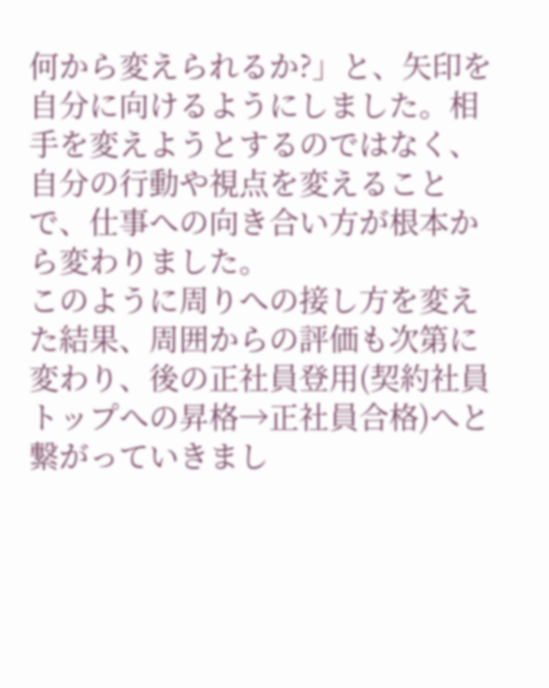何から変えられるか?」と、矢印を自分に向けるようにしました。相手を変えようとするのではなく、自分の行動や視点を変えることで、仕事への向き合い方が根本から変わりました。
このように周りへの接し方を変えた結果、周囲からの評価も次第に変わり、後の正社員登用(契約社員トップへの昇格→正社員合格)へと繋がっていきまし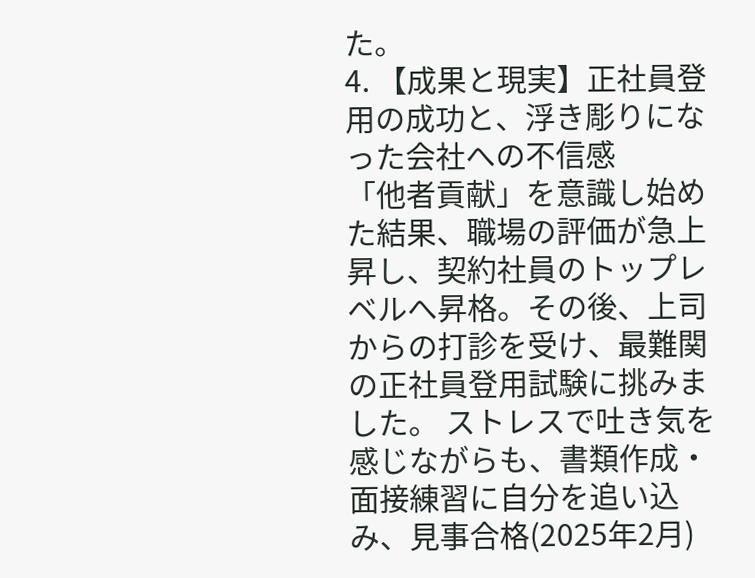た。
4. 【成果と現実】正社員登用の成功と、浮き彫りになった会社への不信感
「他者貢献」を意識し始めた結果、職場の評価が急上昇し、契約社員のトップレベルへ昇格。その後、上司からの打診を受け、最難関の正社員登用試験に挑みました。 ストレスで吐き気を感じながらも、書類作成・面接練習に自分を追い込み、見事合格(2025年2月)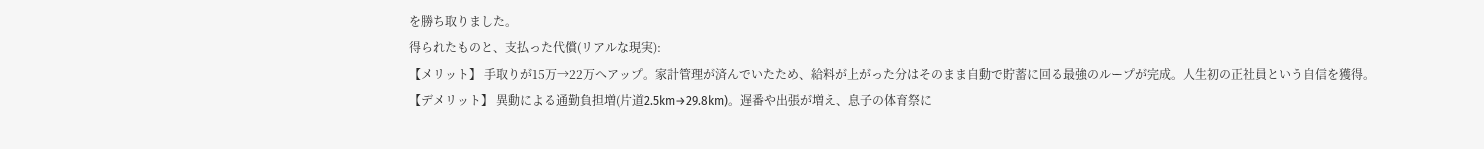を勝ち取りました。
得られたものと、支払った代償(リアルな現実):
【メリット】 手取りが15万→22万へアップ。家計管理が済んでいたため、給料が上がった分はそのまま自動で貯蓄に回る最強のループが完成。人生初の正社員という自信を獲得。
【デメリット】 異動による通勤負担増(片道2.5km→29.8km)。遅番や出張が増え、息子の体育祭に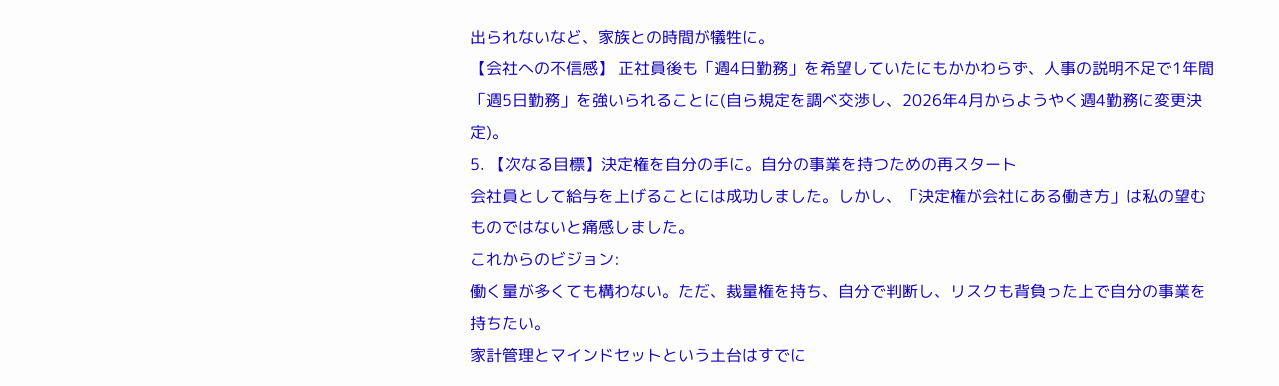出られないなど、家族との時間が犠牲に。
【会社への不信感】 正社員後も「週4日勤務」を希望していたにもかかわらず、人事の説明不足で1年間「週5日勤務」を強いられることに(自ら規定を調べ交渉し、2026年4月からようやく週4勤務に変更決定)。
5. 【次なる目標】決定権を自分の手に。自分の事業を持つための再スタート
会社員として給与を上げることには成功しました。しかし、「決定権が会社にある働き方」は私の望むものではないと痛感しました。
これからのビジョン:
働く量が多くても構わない。ただ、裁量権を持ち、自分で判断し、リスクも背負った上で自分の事業を持ちたい。
家計管理とマインドセットという土台はすでに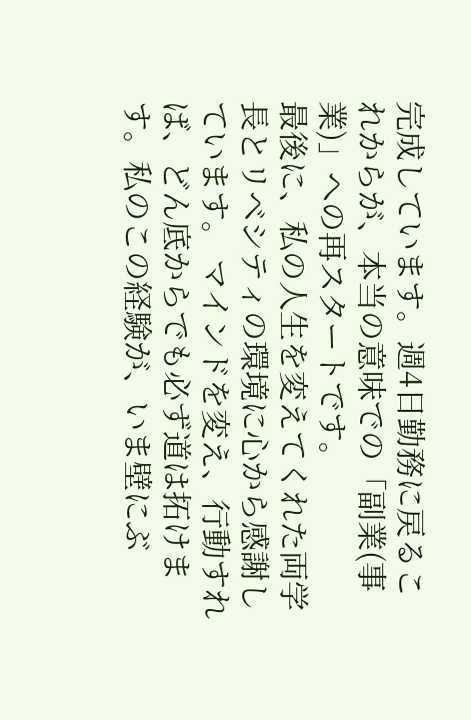完成しています。週4日勤務に戻るこれからが、本当の意味での「副業(事業)」への再スタートです。
最後に、私の人生を変えてくれた両学長とリベシティの環境に心から感謝しています。 マインドを変え、行動すれば、どん底からでも必ず道は拓けます。私のこの経験が、いま壁にぶ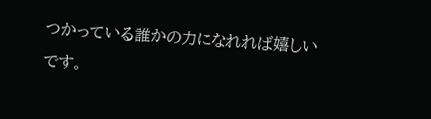つかっている誰かの力になれれば嬉しいです。